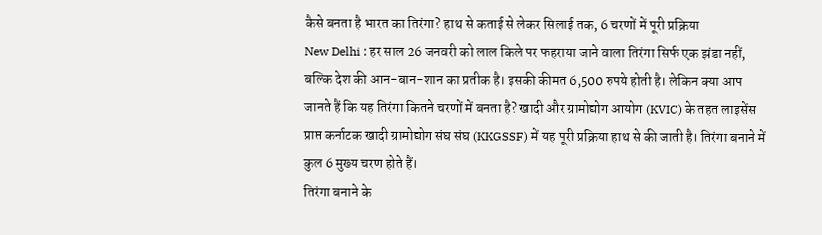कैसे बनता है भारत का तिरंगा? हाथ से कताई से लेकर सिलाई तक, 6 चरणों में पूरी प्रक्रिया
New Delhi : हर साल 26 जनवरी को लाल किले पर फहराया जाने वाला तिरंगा सिर्फ एक झंडा नहीं, बल्कि देश की आन-बान-शान का प्रतीक है। इसकी कीमत 6,500 रुपये होती है। लेकिन क्या आप जानते हैं कि यह तिरंगा कितने चरणों में बनता है? खादी और ग्रामोद्योग आयोग (KVIC) के तहत लाइसेंस प्राप्त कर्नाटक खादी ग्रामोद्योग संघ संघ (KKGSSF) में यह पूरी प्रक्रिया हाथ से की जाती है। तिरंगा बनाने में कुल 6 मुख्य चरण होते हैं।
तिरंगा बनाने के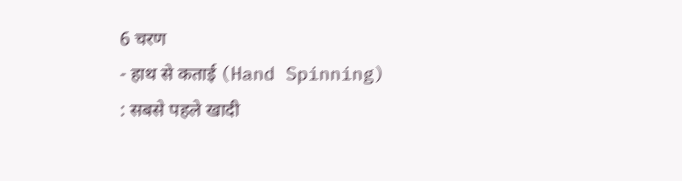6 चरण
- हाथ से कताई (Hand Spinning) : सबसे पहले खादी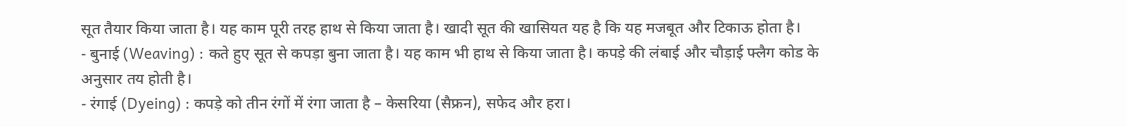सूत तैयार किया जाता है। यह काम पूरी तरह हाथ से किया जाता है। खादी सूत की खासियत यह है कि यह मजबूत और टिकाऊ होता है।
- बुनाई (Weaving) : कते हुए सूत से कपड़ा बुना जाता है। यह काम भी हाथ से किया जाता है। कपड़े की लंबाई और चौड़ाई फ्लैग कोड के अनुसार तय होती है।
- रंगाई (Dyeing) : कपड़े को तीन रंगों में रंगा जाता है – केसरिया (सैफ्रन), सफेद और हरा।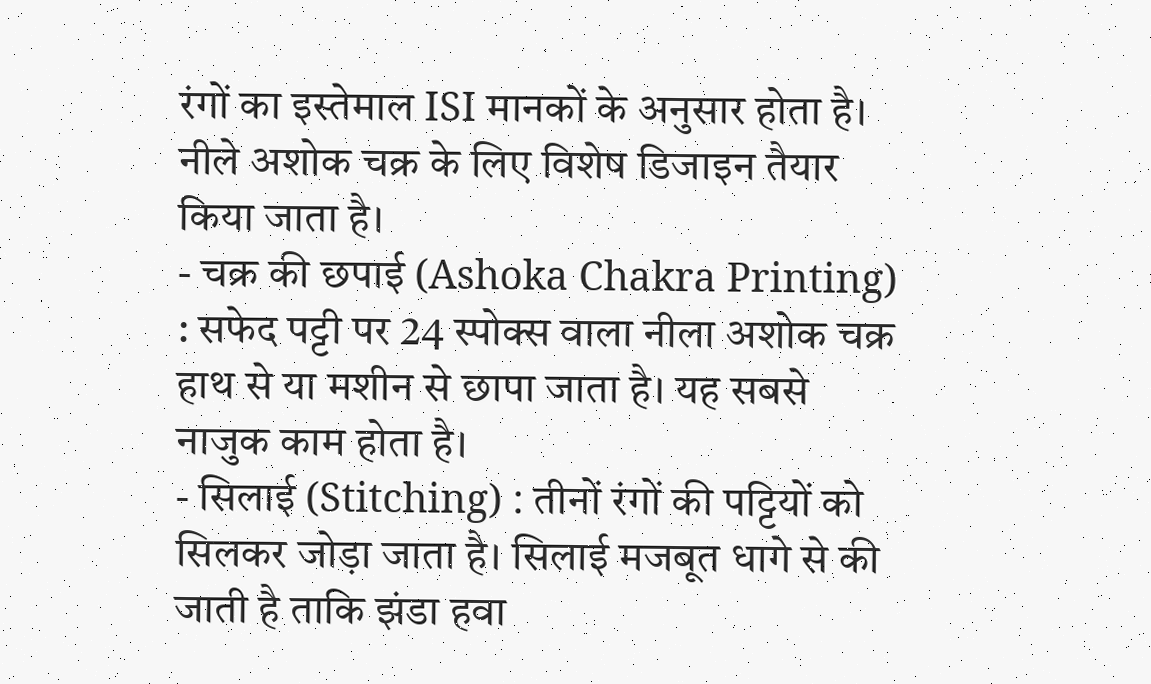रंगों का इस्तेमाल ISI मानकों के अनुसार होता है। नीले अशोक चक्र के लिए विशेष डिजाइन तैयार किया जाता है।
- चक्र की छपाई (Ashoka Chakra Printing) : सफेद पट्टी पर 24 स्पोक्स वाला नीला अशोक चक्र हाथ से या मशीन से छापा जाता है। यह सबसे नाजुक काम होता है।
- सिलाई (Stitching) : तीनों रंगों की पट्टियों को सिलकर जोड़ा जाता है। सिलाई मजबूत धागे से की जाती है ताकि झंडा हवा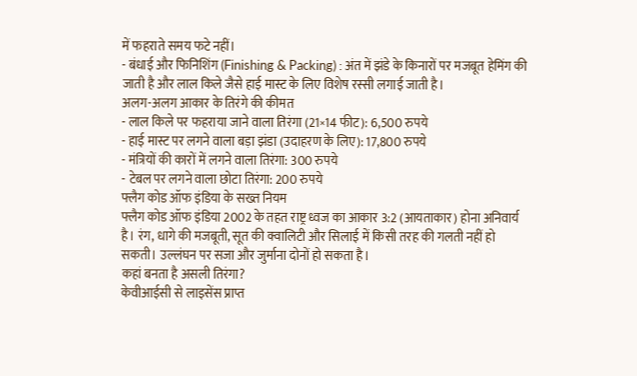में फहराते समय फटे नहीं।
- बंधाई और फिनिशिंग (Finishing & Packing) : अंत में झंडे के किनारों पर मजबूत हेमिंग की जाती है और लाल किले जैसे हाई मास्ट के लिए विशेष रस्सी लगाई जाती है।
अलग-अलग आकार के तिरंगे की कीमत
- लाल किले पर फहराया जाने वाला तिरंगा (21×14 फीट): 6,500 रुपये
- हाई मास्ट पर लगने वाला बड़ा झंडा (उदाहरण के लिए): 17,800 रुपये
- मंत्रियों की कारों में लगने वाला तिरंगा: 300 रुपये
- टेबल पर लगने वाला छोटा तिरंगा: 200 रुपये
फ्लैग कोड ऑफ इंडिया के सख्त नियम
फ्लैग कोड ऑफ इंडिया 2002 के तहत राष्ट्र ध्वज का आकार 3:2 (आयताकार) होना अनिवार्य है। रंग, धागे की मजबूती, सूत की क्वालिटी और सिलाई में किसी तरह की गलती नहीं हो सकती। उल्लंघन पर सजा और जुर्माना दोनों हो सकता है।
कहां बनता है असली तिरंगा?
केवीआईसी से लाइसेंस प्राप्त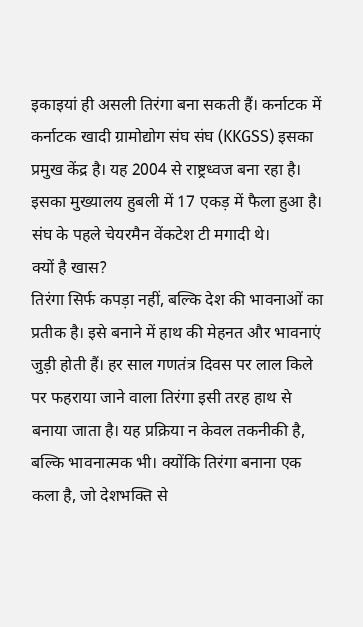इकाइयां ही असली तिरंगा बना सकती हैं। कर्नाटक में कर्नाटक खादी ग्रामोद्योग संघ संघ (KKGSS) इसका प्रमुख केंद्र है। यह 2004 से राष्ट्रध्वज बना रहा है। इसका मुख्यालय हुबली में 17 एकड़ में फैला हुआ है। संघ के पहले चेयरमैन वेंकटेश टी मगादी थे।
क्यों है खास?
तिरंगा सिर्फ कपड़ा नहीं, बल्कि देश की भावनाओं का प्रतीक है। इसे बनाने में हाथ की मेहनत और भावनाएं जुड़ी होती हैं। हर साल गणतंत्र दिवस पर लाल किले पर फहराया जाने वाला तिरंगा इसी तरह हाथ से बनाया जाता है। यह प्रक्रिया न केवल तकनीकी है, बल्कि भावनात्मक भी। क्योंकि तिरंगा बनाना एक कला है, जो देशभक्ति से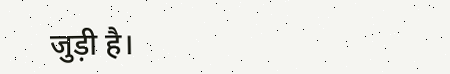जुड़ी है।